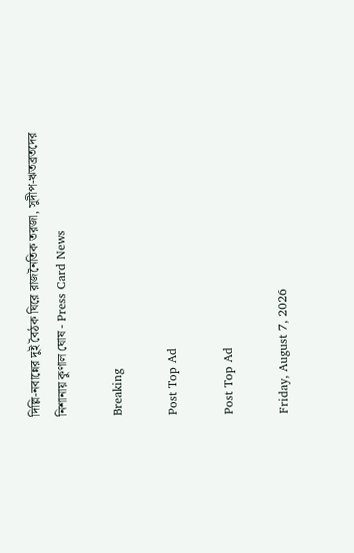দিল্লি-নবান্নের দুই বৈঠক ঘিরে রাজনৈতিক তরজা, সুদীপ-ঋতব্রতদের নিশানায় কুণাল ঘোষ - Press Card News

Breaking

Post Top Ad

Post Top Ad

Friday, August 7, 2026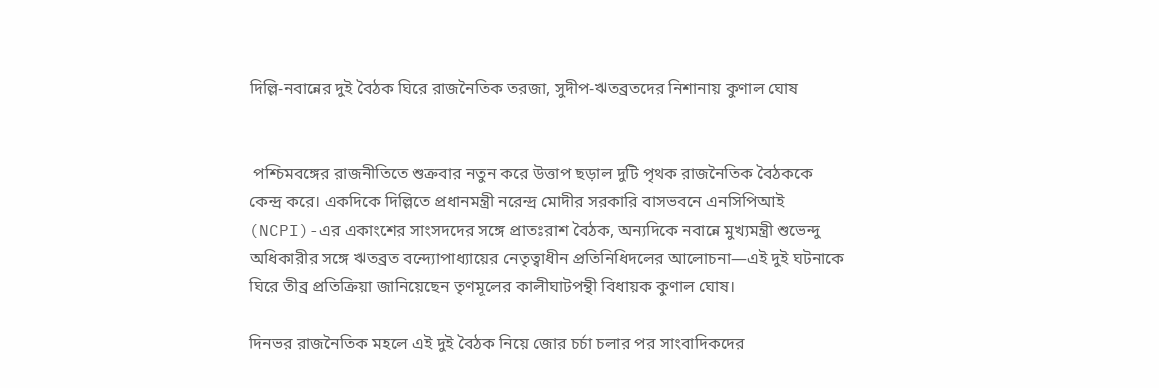দিল্লি-নবান্নের দুই বৈঠক ঘিরে রাজনৈতিক তরজা, সুদীপ-ঋতব্রতদের নিশানায় কুণাল ঘোষ


 পশ্চিমবঙ্গের রাজনীতিতে শুক্রবার নতুন করে উত্তাপ ছড়াল দুটি পৃথক রাজনৈতিক বৈঠককে কেন্দ্র করে। একদিকে দিল্লিতে প্রধানমন্ত্রী নরেন্দ্র মোদীর সরকারি বাসভবনে এনসিপিআই (NCPI)-এর একাংশের সাংসদদের সঙ্গে প্রাতঃরাশ বৈঠক, অন্যদিকে নবান্নে মুখ্যমন্ত্রী শুভেন্দু অধিকারীর সঙ্গে ঋতব্রত বন্দ্যোপাধ্যায়ের নেতৃত্বাধীন প্রতিনিধিদলের আলোচনা—এই দুই ঘটনাকে ঘিরে তীব্র প্রতিক্রিয়া জানিয়েছেন তৃণমূলের কালীঘাটপন্থী বিধায়ক কুণাল ঘোষ।

দিনভর রাজনৈতিক মহলে এই দুই বৈঠক নিয়ে জোর চর্চা চলার পর সাংবাদিকদের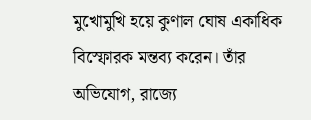মুখোমুখি হয়ে কুণাল ঘোষ একাধিক বিস্ফোরক মন্তব্য করেন। তাঁর অভিযোগ, রাজ্যে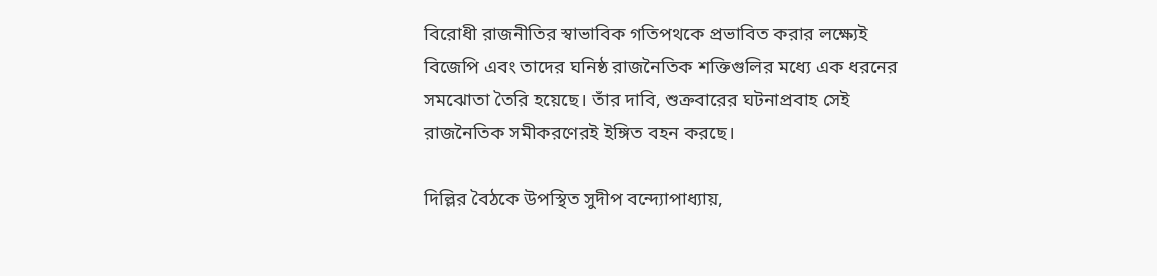বিরোধী রাজনীতির স্বাভাবিক গতিপথকে প্রভাবিত করার লক্ষ্যেই বিজেপি এবং তাদের ঘনিষ্ঠ রাজনৈতিক শক্তিগুলির মধ্যে এক ধরনের সমঝোতা তৈরি হয়েছে। তাঁর দাবি, শুক্রবারের ঘটনাপ্রবাহ সেই রাজনৈতিক সমীকরণেরই ইঙ্গিত বহন করছে।

দিল্লির বৈঠকে উপস্থিত সুদীপ বন্দ্যোপাধ্যায়,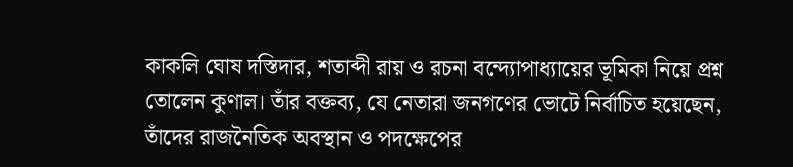কাকলি ঘোষ দস্তিদার, শতাব্দী রায় ও রচনা বন্দ্যোপাধ্যায়ের ভূমিকা নিয়ে প্রশ্ন তোলেন কুণাল। তাঁর বক্তব্য, যে নেতারা জনগণের ভোটে নির্বাচিত হয়েছেন, তাঁদের রাজনৈতিক অবস্থান ও পদক্ষেপের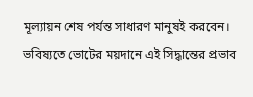মূল্যায়ন শেষ পর্যন্ত সাধারণ মানুষই করবেন। ভবিষ্যতে ভোটের ময়দানে এই সিদ্ধান্তের প্রভাব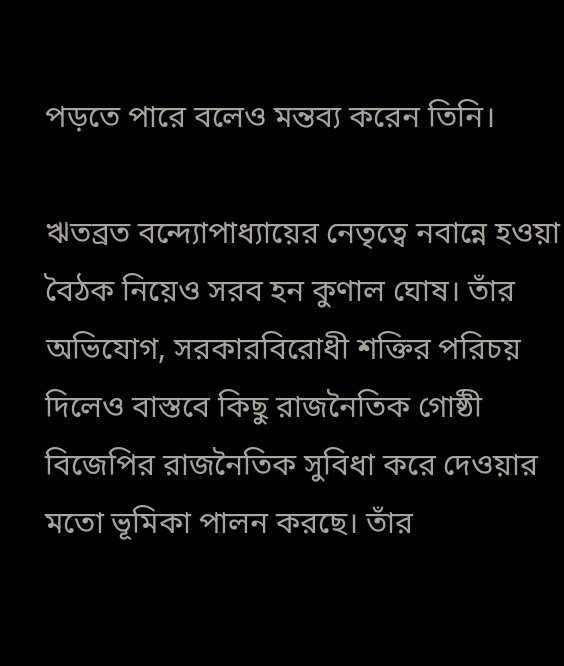পড়তে পারে বলেও মন্তব্য করেন তিনি।

ঋতব্রত বন্দ্যোপাধ্যায়ের নেতৃত্বে নবান্নে হওয়া বৈঠক নিয়েও সরব হন কুণাল ঘোষ। তাঁর অভিযোগ, সরকারবিরোধী শক্তির পরিচয় দিলেও বাস্তবে কিছু রাজনৈতিক গোষ্ঠী বিজেপির রাজনৈতিক সুবিধা করে দেওয়ার মতো ভূমিকা পালন করছে। তাঁর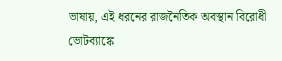ভাষায়, এই ধরনের রাজনৈতিক অবস্থান বিরোধী ভোটব্যাঙ্কে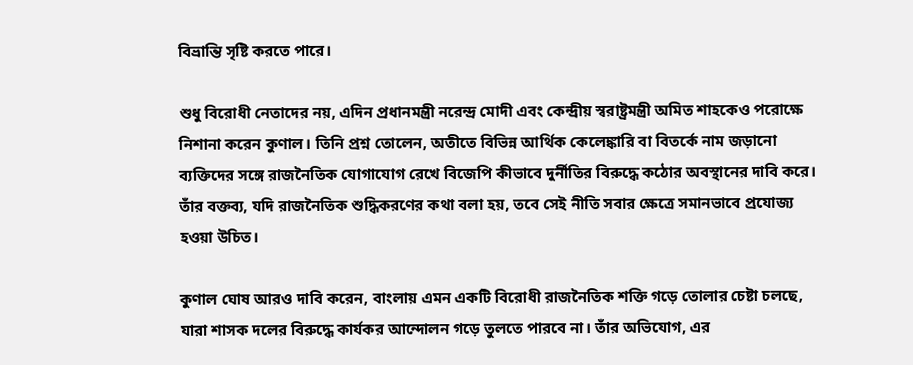বিভ্রান্তি সৃষ্টি করতে পারে।

শুধু বিরোধী নেতাদের নয়, এদিন প্রধানমন্ত্রী নরেন্দ্র মোদী এবং কেন্দ্রীয় স্বরাষ্ট্রমন্ত্রী অমিত শাহকেও পরোক্ষে নিশানা করেন কুণাল। তিনি প্রশ্ন তোলেন, অতীতে বিভিন্ন আর্থিক কেলেঙ্কারি বা বিতর্কে নাম জড়ানো ব্যক্তিদের সঙ্গে রাজনৈতিক যোগাযোগ রেখে বিজেপি কীভাবে দুর্নীতির বিরুদ্ধে কঠোর অবস্থানের দাবি করে। তাঁর বক্তব্য, যদি রাজনৈতিক শুদ্ধিকরণের কথা বলা হয়, তবে সেই নীতি সবার ক্ষেত্রে সমানভাবে প্রযোজ্য হওয়া উচিত।

কুণাল ঘোষ আরও দাবি করেন, বাংলায় এমন একটি বিরোধী রাজনৈতিক শক্তি গড়ে তোলার চেষ্টা চলছে, যারা শাসক দলের বিরুদ্ধে কার্যকর আন্দোলন গড়ে তুলতে পারবে না। তাঁর অভিযোগ, এর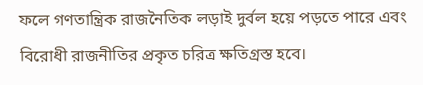ফলে গণতান্ত্রিক রাজনৈতিক লড়াই দুর্বল হয়ে পড়তে পারে এবং বিরোধী রাজনীতির প্রকৃত চরিত্র ক্ষতিগ্রস্ত হবে।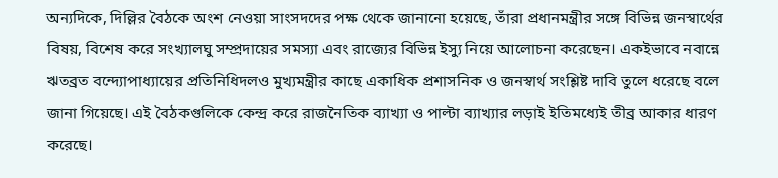অন্যদিকে, দিল্লির বৈঠকে অংশ নেওয়া সাংসদদের পক্ষ থেকে জানানো হয়েছে, তাঁরা প্রধানমন্ত্রীর সঙ্গে বিভিন্ন জনস্বার্থের বিষয়, বিশেষ করে সংখ্যালঘু সম্প্রদায়ের সমস্যা এবং রাজ্যের বিভিন্ন ইস্যু নিয়ে আলোচনা করেছেন। একইভাবে নবান্নে ঋতব্রত বন্দ্যোপাধ্যায়ের প্রতিনিধিদলও মুখ্যমন্ত্রীর কাছে একাধিক প্রশাসনিক ও জনস্বার্থ সংশ্লিষ্ট দাবি তুলে ধরেছে বলে জানা গিয়েছে। এই বৈঠকগুলিকে কেন্দ্র করে রাজনৈতিক ব্যাখ্যা ও পাল্টা ব্যাখ্যার লড়াই ইতিমধ্যেই তীব্র আকার ধারণ করেছে।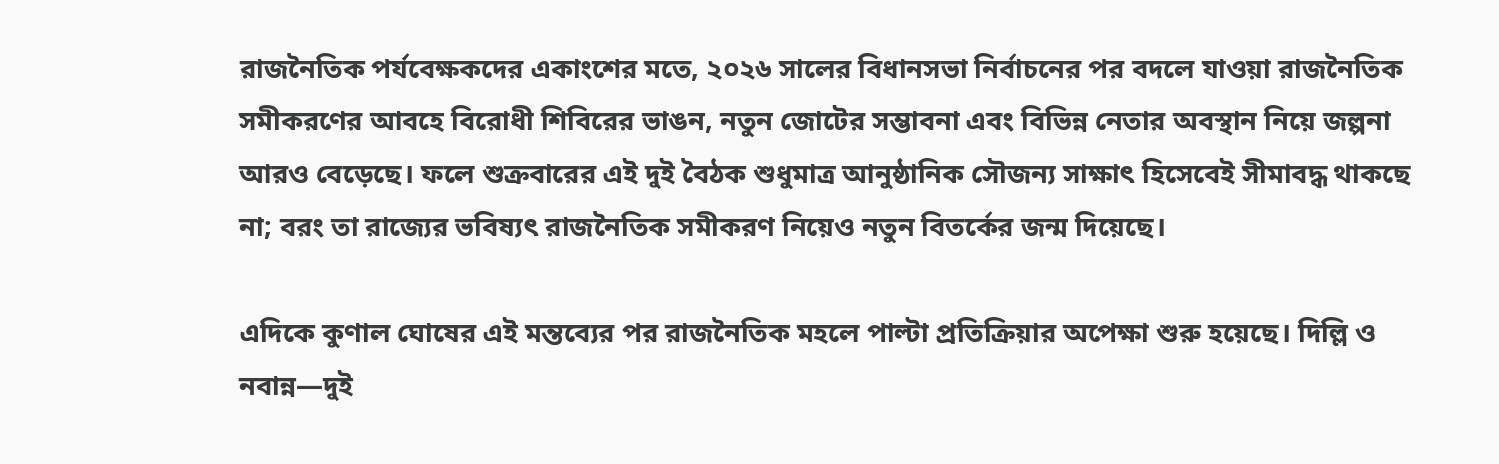রাজনৈতিক পর্যবেক্ষকদের একাংশের মতে, ২০২৬ সালের বিধানসভা নির্বাচনের পর বদলে যাওয়া রাজনৈতিক সমীকরণের আবহে বিরোধী শিবিরের ভাঙন, নতুন জোটের সম্ভাবনা এবং বিভিন্ন নেতার অবস্থান নিয়ে জল্পনা আরও বেড়েছে। ফলে শুক্রবারের এই দুই বৈঠক শুধুমাত্র আনুষ্ঠানিক সৌজন্য সাক্ষাৎ হিসেবেই সীমাবদ্ধ থাকছে না; বরং তা রাজ্যের ভবিষ্যৎ রাজনৈতিক সমীকরণ নিয়েও নতুন বিতর্কের জন্ম দিয়েছে।

এদিকে কুণাল ঘোষের এই মন্তব্যের পর রাজনৈতিক মহলে পাল্টা প্রতিক্রিয়ার অপেক্ষা শুরু হয়েছে। দিল্লি ও নবান্ন—দুই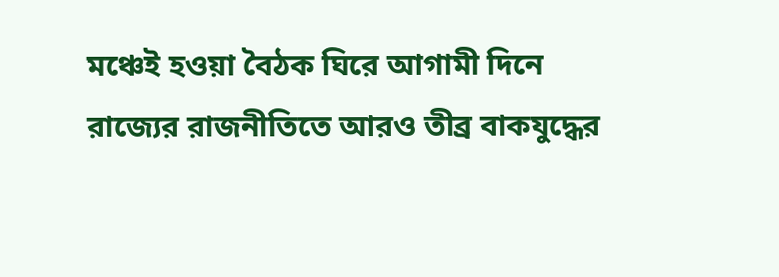মঞ্চেই হওয়া বৈঠক ঘিরে আগামী দিনে রাজ্যের রাজনীতিতে আরও তীব্র বাকযুদ্ধের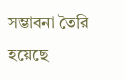সম্ভাবনা তৈরি হয়েছে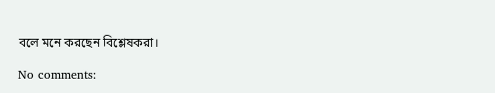বলে মনে করছেন বিশ্লেষকরা।

No comments: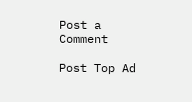Post a Comment

Post Top Ad